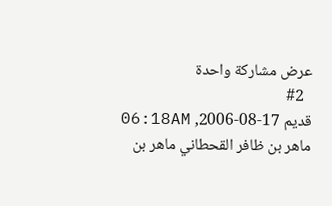عرض مشاركة واحدة
  #2
قديم 17-08-2006, 06:18AM
ماهر بن ظافر القحطاني ماهر بن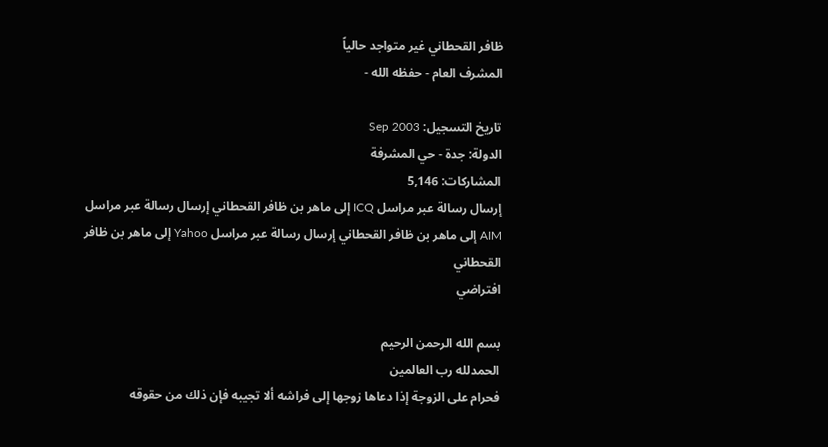ظافر القحطاني غير متواجد حالياً
المشرف العام - حفظه الله -

تاريخ التسجيل: Sep 2003
الدولة: جدة - حي المشرفة
المشاركات: 5,146
إرسال رسالة عبر مراسل ICQ إلى ماهر بن ظافر القحطاني إرسال رسالة عبر مراسل AIM إلى ماهر بن ظافر القحطاني إرسال رسالة عبر مراسل Yahoo إلى ماهر بن ظافر القحطاني
افتراضي

بسم الله الرحمن الرحيم
الحمدلله رب العالمين
فحرام على الزوجة إذا دعاها زوجها إلى فراشه ألا تجيبه فإن ذلك من حقوقه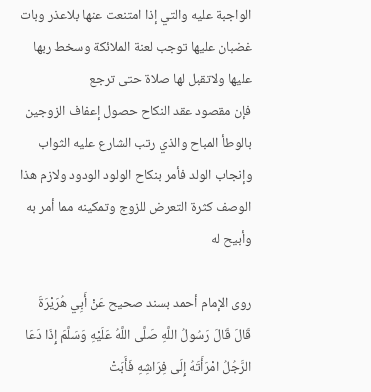الواجبة عليه والتي إذا امتنعت عنها بلاعذر وبات غضبان عليها توجب لعنة الملائكة وسخط ربها عليها ولاتقبل لها صلاة حتى ترجع
فإن مقصود عقد النكاح حصول إعفاف الزوجين بالوطأ المباح والذي رتب الشارع عليه الثواب وإنجاب الولد فأمر بنكاح الولود الودود ولازم هذا الوصف كثرة التعرض للزوج وتمكينه مما أمر به وأبيح له

روى الإمام أحمد بسند صحيح عَنْ أَبِي هُرَيْرَةَ قَالَ قَالَ رَسُولُ اللَّهِ صَلَّى اللَّهُ عَلَيْهِ وَسَلَّمَ إِذَا دَعَا الرَّجُلُ امْرَأَتَهُ إِلَى فِرَاشِهِ فَأَبَتْ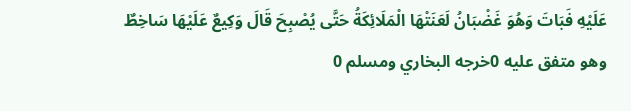عَلَيْهِ فَبَاتَ وَهُوَ غَضْبَانُ لَعَنَتْهَا الْمَلَائِكَةُ حَتَّى يُصْبِحَ قَالَ وَكِيعٌ عَلَيْهَا سَاخِطٌ
وهو متفق عليه 0خرجه البخاري ومسلم 0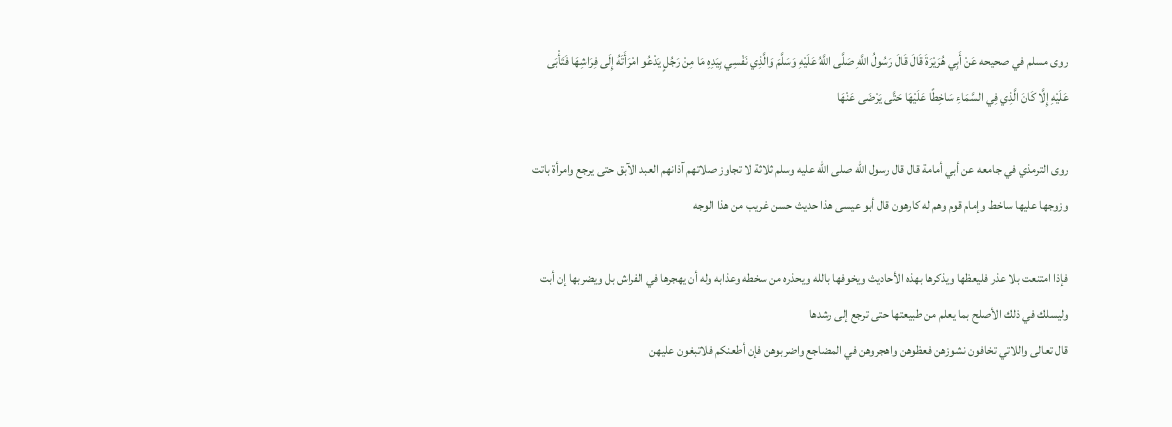روى مسلم في صحيحه عَنْ أَبِي هُرَيْرَةَ قَالَ قَالَ رَسُولُ اللَّهِ صَلَّى اللَّهُ عَلَيْهِ وَسَلَّمَ وَالَّذِي نَفْسِي بِيَدِهِ مَا مِنْ رَجُلٍ يَدْعُو امْرَأَتَهُ إِلَى فِرَاشِهَا فَتَأْبَى عَلَيْهِ إِلَّا كَانَ الَّذِي فِي السَّمَاءِ سَاخِطًا عَلَيْهَا حَتَّى يَرْضَى عَنْهَا

روى الترمذي في جامعه عن أبي أمامة قال قال رسول الله صلى الله عليه وسلم ثلاثة لا تجاوز صلاتهم آذانهم العبد الآبق حتى يرجع وامرأة باتت وزوجها عليها ساخط وإمام قوم وهم له كارهون قال أبو عيسى هذا حديث حسن غريب من هذا الوجه

فإذا امتنعت بلا عذر فليعظها ويذكرها بهذه الأحاديث ويخوفها بالله ويحذره من سخطه وعذابه وله أن يهجرها في الفراش بل ويضربها إن أبت وليسلك في ذلك الأصلح بما يعلم من طبيعتها حتى ترجع إلى رشدها
قال تعالى واللاتي تخافون نشوزهن فعظوهن واهجروهن في المضاجع واضربوهن فإن أطعنكم فلاتبغون عليهن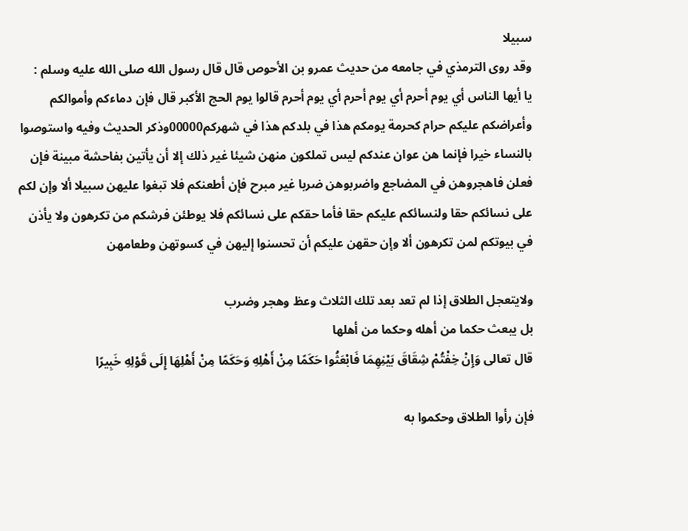سبيلا
وقد روى الترمذي في جامعه من حديث عمرو بن الأحوص قال قال رسول الله صلى الله عليه وسلم :
يا أيها الناس أي يوم أحرم أي يوم أحرم أي يوم أحرم قالوا يوم الحج الأكبر قال فإن دماءكم وأموالكم وأعراضكم عليكم حرام كحرمة يومكم هذا في بلدكم هذا في شهركم00000وذكر الحديث وفيه واستوصوا بالنساء خيرا فإنما هن عوان عندكم ليس تملكون منهن شيئا غير ذلك إلا أن يأتين بفاحشة مبينة فإن فعلن فاهجروهن في المضاجع واضربوهن ضربا غير مبرح فإن أطعنكم فلا تبغوا عليهن سبيلا ألا وإن لكم على نسائكم حقا ولنسائكم عليكم حقا فأما حقكم على نسائكم فلا يوطئن فرشكم من تكرهون ولا يأذن في بيوتكم لمن تكرهون ألا وإن حقهن عليكم أن تحسنوا إليهن في كسوتهن وطعامهن

ولايتعجل الطلاق إذا لم تعد بعد تلك الثلاث وعظ وهجر وضرب
بل يبعث حكما من أهله وحكما من أهلها
قال تعالى وَإِنْ خِفْتُمْ شِقَاقَ بَيْنِهِمَا فَابْعَثُوا حَكَمًا مِنْ أَهْلِهِ وَحَكَمًا مِنْ أَهْلِهَا إِلَى قَوْلِهِ خَبِيرًا ‌

فإن رأوا الطلاق وحكموا به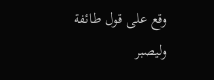وقع على قول طائفة
وليصبر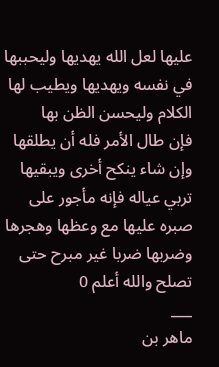عليها لعل الله يهديها وليحببها في نفسه ويهديها ويطيب لها الكلام وليحسن الظن بها
فإن طال الأمر فله أن يطلقها وإن شاء ينكح أخرى ويبقيها تربي عياله فإنه مأجور على صبره عليها مع وعظها وهجرها وضربها ضربا غير مبرح حتى تصلح والله أعلم 0
___
ماهر بن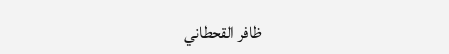ظافر القحطاني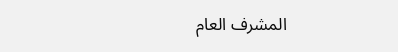المشرف العام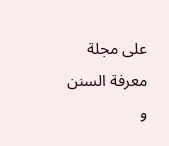على مجلة معرفة السنن و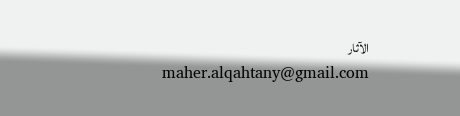الآثار
maher.alqahtany@gmail.com